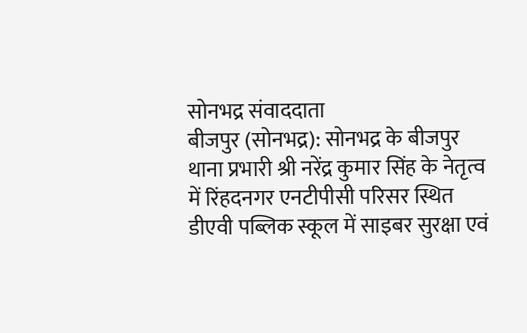सोनभद्र संवाददाता
बीजपुर (सोनभद्र): सोनभद्र के बीजपुर थाना प्रभारी श्री नरेंद्र कुमार सिंह के नेतृत्व में रिंहदनगर एनटीपीसी परिसर स्थित डीएवी पब्लिक स्कूल में साइबर सुरक्षा एवं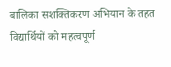बालिका सशक्तिकरण अभियान के तहत विद्यार्थियों को महत्वपूर्ण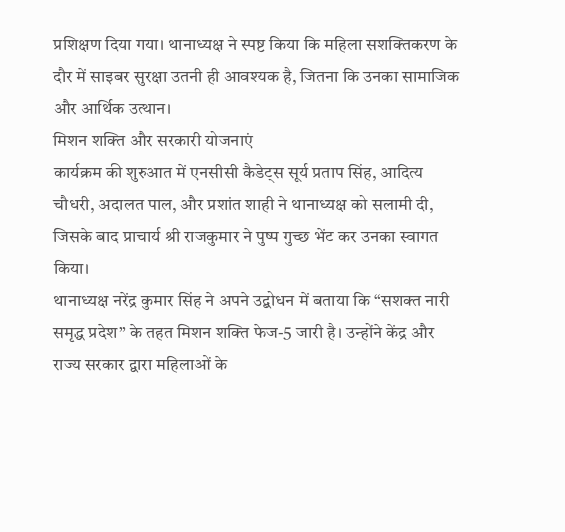प्रशिक्षण दिया गया। थानाध्यक्ष ने स्पष्ट किया कि महिला सशक्तिकरण के दौर में साइबर सुरक्षा उतनी ही आवश्यक है, जितना कि उनका सामाजिक और आर्थिक उत्थान।
मिशन शक्ति और सरकारी योजनाएं
कार्यक्रम की शुरुआत में एनसीसी कैडेट्स सूर्य प्रताप सिंह, आदित्य चौधरी, अदालत पाल, और प्रशांत शाही ने थानाध्यक्ष को सलामी दी, जिसके बाद प्राचार्य श्री राजकुमार ने पुष्प गुच्छ भेंट कर उनका स्वागत किया।
थानाध्यक्ष नरेंद्र कुमार सिंह ने अपने उद्बोधन में बताया कि “सशक्त नारी समृद्ध प्रदेश” के तहत मिशन शक्ति फेज-5 जारी है। उन्होंने केंद्र और राज्य सरकार द्वारा महिलाओं के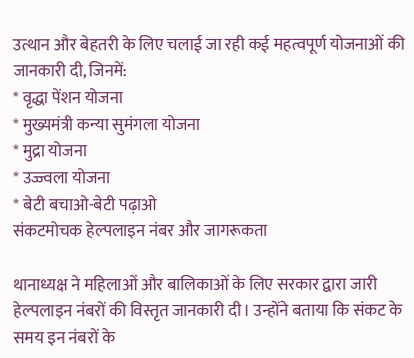उत्थान और बेहतरी के लिए चलाई जा रही कई महत्वपूर्ण योजनाओं की जानकारी दी, जिनमें:
* वृद्धा पेंशन योजना
* मुख्यमंत्री कन्या सुमंगला योजना
* मुद्रा योजना
* उज्ज्वला योजना
* बेटी बचाओ-बेटी पढ़ाओ
संकटमोचक हेल्पलाइन नंबर और जागरूकता

थानाध्यक्ष ने महिलाओं और बालिकाओं के लिए सरकार द्वारा जारी हेल्पलाइन नंबरों की विस्तृत जानकारी दी। उन्होंने बताया कि संकट के समय इन नंबरों के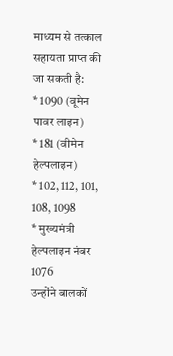माध्यम से तत्काल सहायता प्राप्त की जा सकती है:
* 1090 (वूमेन पावर लाइन)
* 181 (वीमेन हेल्पलाइन)
* 102, 112, 101, 108, 1098
* मुख्यमंत्री हेल्पलाइन नंबर 1076
उन्होंने बालकों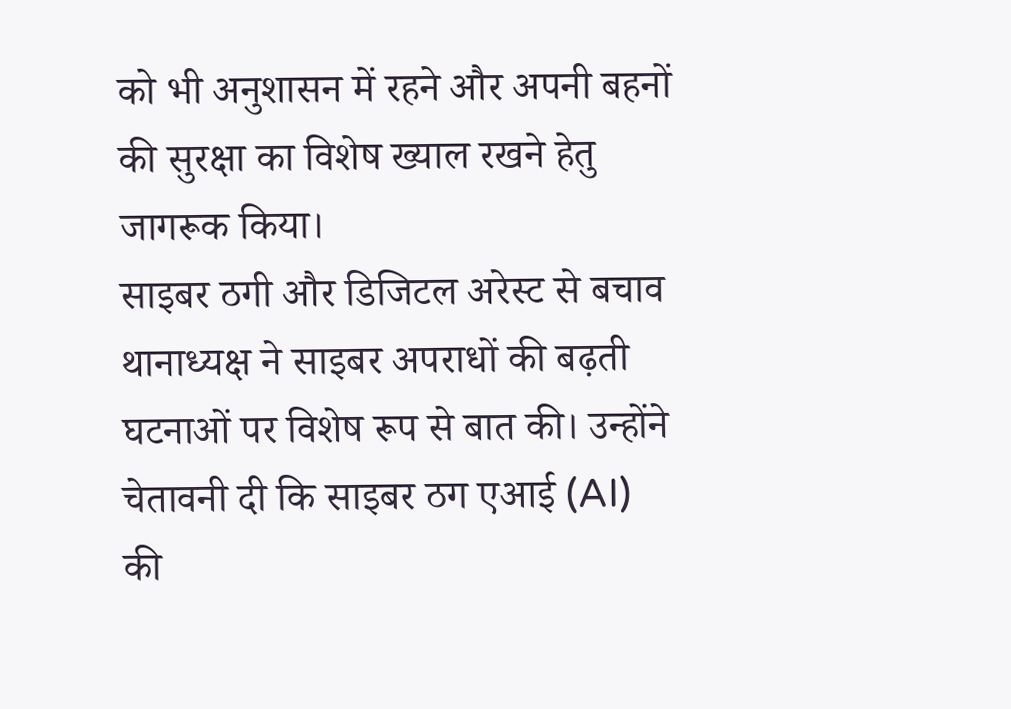को भी अनुशासन में रहने और अपनी बहनों की सुरक्षा का विशेष ख्याल रखने हेतु जागरूक किया।
साइबर ठगी और डिजिटल अरेस्ट से बचाव
थानाध्यक्ष ने साइबर अपराधों की बढ़ती घटनाओं पर विशेष रूप से बात की। उन्होंने चेतावनी दी कि साइबर ठग एआई (AI) की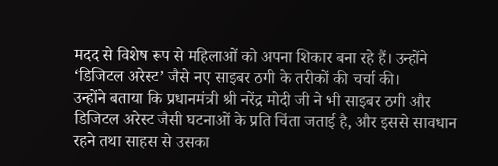मदद से विशेष रूप से महिलाओं को अपना शिकार बना रहे हैं। उन्होंने ‘डिजिटल अरेस्ट’ जैसे नए साइबर ठगी के तरीकों की चर्चा की।
उन्होंने बताया कि प्रधानमंत्री श्री नरेंद्र मोदी जी ने भी साइबर ठगी और डिजिटल अरेस्ट जैसी घटनाओं के प्रति चिंता जताई है, और इससे सावधान रहने तथा साहस से उसका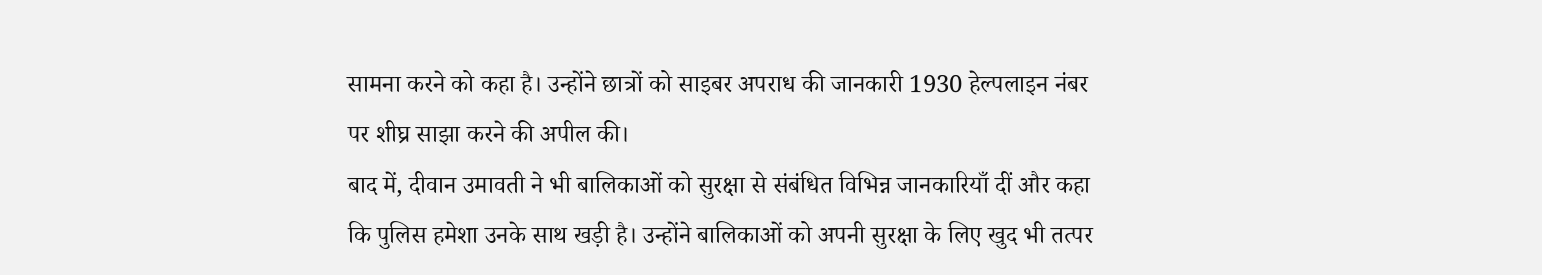सामना करने को कहा है। उन्होंने छात्रों को साइबर अपराध की जानकारी 1930 हेल्पलाइन नंबर पर शीघ्र साझा करने की अपील की।
बाद में, दीवान उमावती ने भी बालिकाओं को सुरक्षा से संबंधित विभिन्न जानकारियाँ दीं और कहा कि पुलिस हमेशा उनके साथ खड़ी है। उन्होंने बालिकाओं को अपनी सुरक्षा के लिए खुद भी तत्पर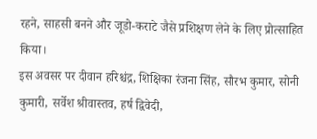रहने, साहसी बनने और जूडो-कराटे जैसे प्रशिक्षण लेने के लिए प्रोत्साहित किया।
इस अवसर पर दीवान हरिश्चंद्र, शिक्षिका रंजना सिंह, सौरभ कुमार, सोनी कुमारी, सर्वेश श्रीवास्तव, हर्ष द्विवेदी,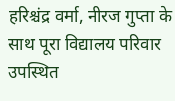हरिश्चंद्र वर्मा, नीरज गुप्ता के साथ पूरा विद्यालय परिवार उपस्थित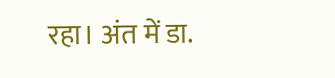रहा। अंत में डा.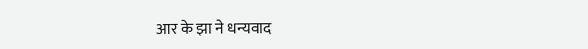आर के झा ने धन्यवाद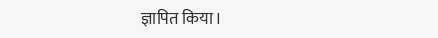ज्ञापित किया।